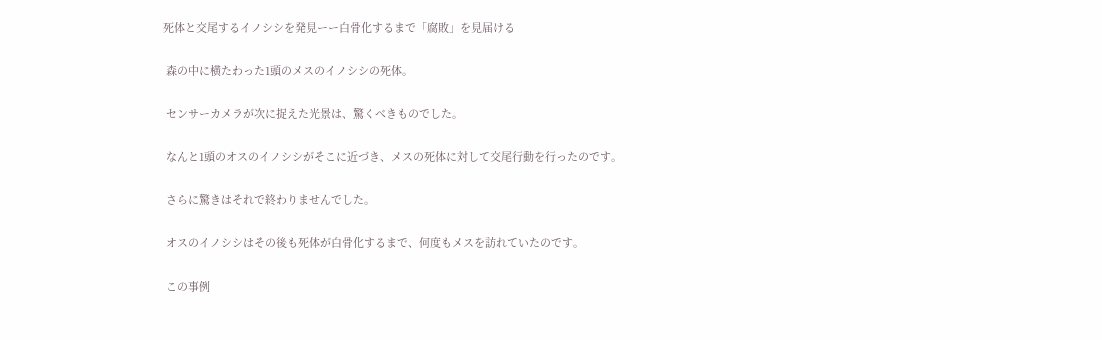死体と交尾するイノシシを発見ーー白骨化するまで「腐敗」を見届ける

 森の中に横たわった1頭のメスのイノシシの死体。

 センサーカメラが次に捉えた光景は、驚くべきものでした。

 なんと1頭のオスのイノシシがそこに近づき、メスの死体に対して交尾行動を行ったのです。

 さらに驚きはそれで終わりませんでした。

 オスのイノシシはその後も死体が白骨化するまで、何度もメスを訪れていたのです。

 この事例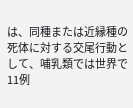は、同種または近縁種の死体に対する交尾行動として、哺乳類では世界で11例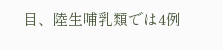目、陸生哺乳類では4例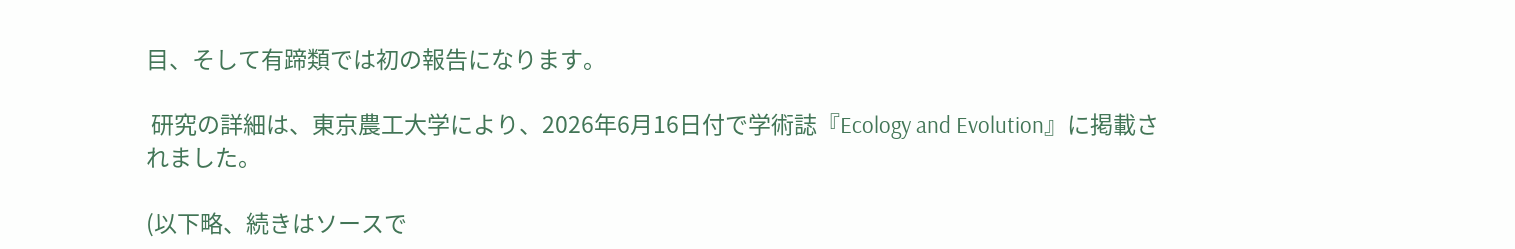目、そして有蹄類では初の報告になります。

 研究の詳細は、東京農工大学により、2026年6月16日付で学術誌『Ecology and Evolution』に掲載されました。

(以下略、続きはソースで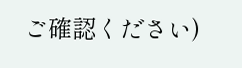ご確認ください)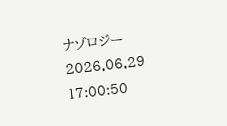ナゾロジー 2026.06.29 17:00:50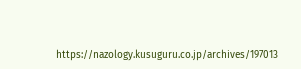https://nazology.kusuguru.co.jp/archives/197013